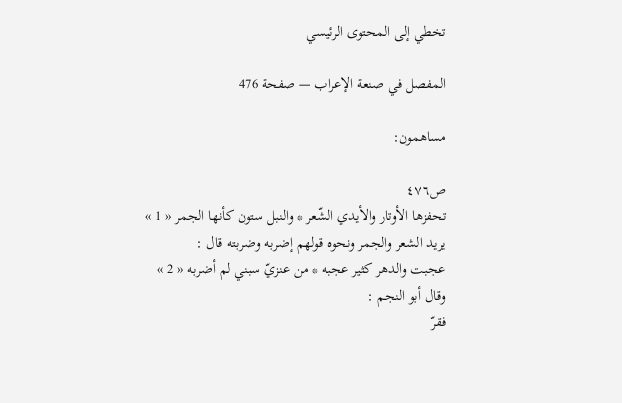تخطي إلى المحتوى الرئيسي

المفصل في صنعة الإعراب — صفحة 476

مساهمون:

ص٤٧٦
تحفزها الأوتار والأيدي الشّعر * والنبل ستون كأنها الجمر « 1 »
يريد الشعر والجمر ونحوه قولهم إضربه وضربته قال :
عجبت والدهر كثير عجبه * من عنزيّ سبني لم أضربه « 2 »
وقال أبو النجم :
فقرّ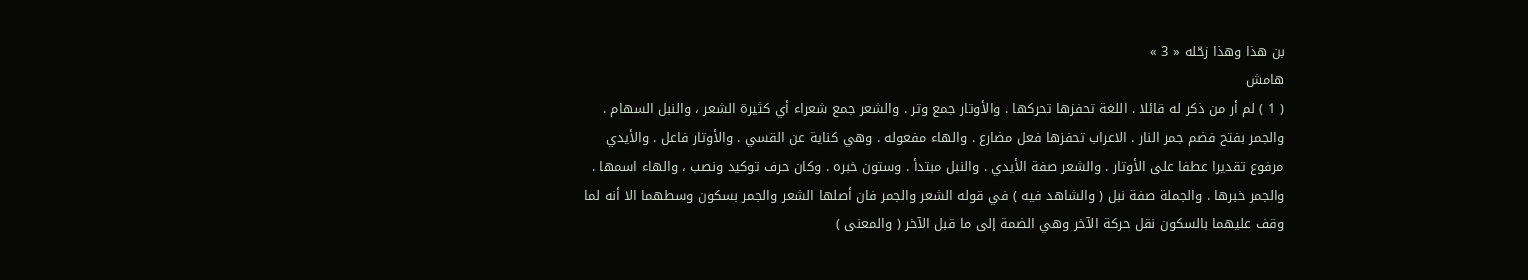بن هذا وهذا زحّله « 3 »
هامش
( 1 ) لم أر من ذكر له قائلا . اللغة تحفزها تحركها . والأوتار جمع وتر . والشعر جمع شعراء أي كثيرة الشعر ، والنبل السهام . والجمر بفتح فضم جمر النار . الاعراب تحفزها فعل مضارع . والهاء مفعوله . وهي كناية عن القسي . والأوتار فاعل . والأيدي مرفوع تقديرا عطفا على الأوتار . والشعر صفة الأيدي . والنبل مبتدأ . وستون خبره . وكان حرف توكيد ونصب ، والهاء اسمها . والجمر خبرها . والجملة صفة نبل ( والشاهد فيه ) في قوله الشعر والجمر فان أصلها الشعر والجمر بسكون وسطهما الا أنه لما وقف عليهما بالسكون نقل حركة الآخر وهي الضمة إلى ما قبل الآخر ( والمعنى )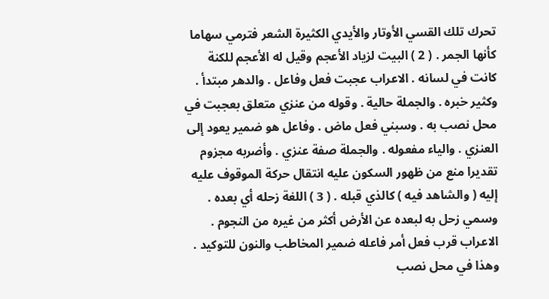تحرك تلك القسي الأوتار والأيدي الكثيرة الشعر فترمي سهاما كأنها الجمر . ( 2 ) البيت لزياد الأعجم وقيل له الأعجم للكنة كانت في لسانه . الاعراب عجبت فعل وفاعل . والدهر مبتدأ . وكثير خبره . والجملة حالية . وقوله من عنزي متعلق بعجبت في محل نصب به . وسبني فعل ماض . وفاعل هو ضمير يعود إلى العنزي . والياء مفعوله . والجملة صفة عنزي . وأضربه مجزوم تقديرا منع من ظهور السكون عليه انتقال حركة الموقوف عليه إليه ( والشاهد فيه ) كالذي قبله . ( 3 ) اللغة زحله أي بعده . وسمي زحل به لبعده عن الأرض أكثر من غيره من النجوم . الاعراب قرب فعل أمر فاعله ضمير المخاطب والنون للتوكيد . وهذا في محل نصب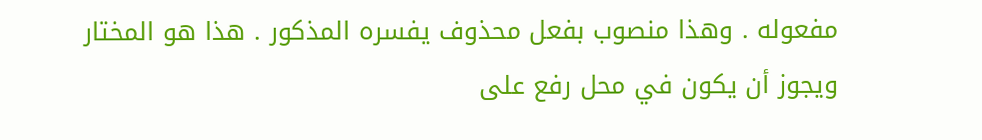مفعوله . وهذا منصوب بفعل محذوف يفسره المذكور . هذا هو المختار ويجوز أن يكون في محل رفع على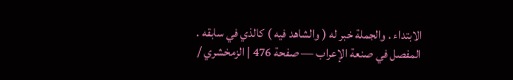الابتداء . والجملة خبر له ( والشاهد فيه ) كالذي في سابقه .
المفصل في صنعة الإعراب — صفحة 476 | الزمخشري /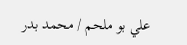علي بو ملحم / محمد بدر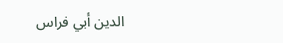الدين أبي فراس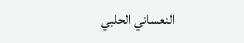النعساني الحلبي